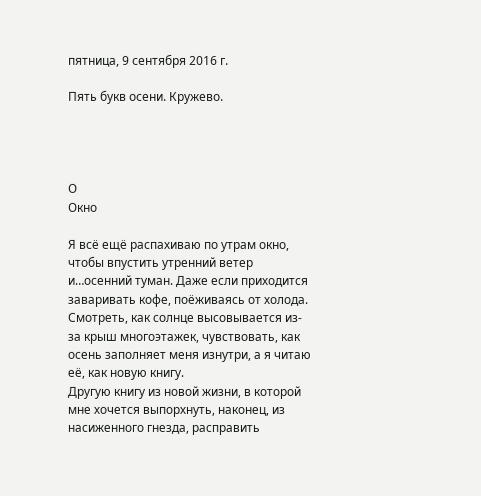пятница, 9 сентября 2016 г.

Пять букв осени. Кружево.




О
Окно

Я всё ещё распахиваю по утрам окно, чтобы впустить утренний ветер и…осенний туман. Даже если приходится заваривать кофе, поёживаясь от холода. Смотреть, как солнце высовывается из-за крыш многоэтажек, чувствовать, как осень заполняет меня изнутри, а я читаю её, как новую книгу.
Другую книгу из новой жизни, в которой мне хочется выпорхнуть, наконец, из насиженного гнезда, расправить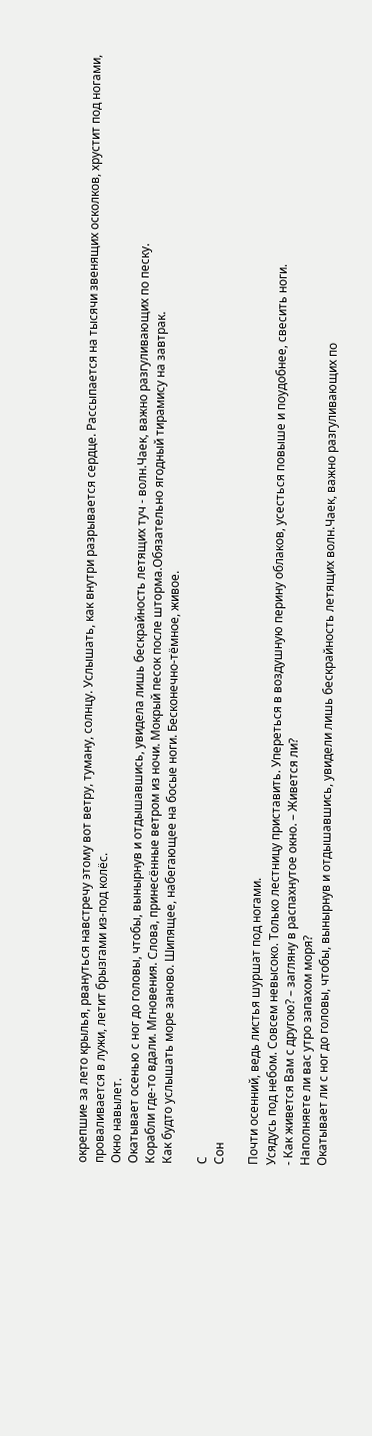окрепшие за лето крылья, рвануться навстречу этому вот ветру, туману, солнцу. Услышать, как внутри разрывается сердце. Рассыпается на тысячи звенящих осколков, хрустит под ногами, проваливается в лужи, летит брызгами из-под колёс.
Окно навылет.
Окатывает осенью с ног до головы, чтобы, вынырнув и отдышавшись, увидела лишь бескрайность летящих туч - волн.Чаек, важно разгуливающих по песку.
Корабли где-то вдали. Мгновения. Слова, принесённые ветром из ночи. Мокрый песок после шторма.Обязательно ягодный тирамису на завтрак.
Как будто услышать море заново. Шипящее, набегающее на босые ноги. Бесконечно-тёмное, живое.

С
Сон

Почти осенний, ведь листья шуршат под ногами.
Усядусь под небом. Совсем невысоко. Только лестницу приставить. Упереться в воздушную перину облаков, усесться повыше и поудобнее, свесить ноги.
- Как живется Вам с другою? – загляну в распахнутое окно. – Живется ли?
Наполняете ли вас утро запахом моря?
Окатывает ли с ног до головы, чтобы, вынырнув и отдышавшись, увидели лишь бескрайность летящих волн.Чаек, важно разгуливающих по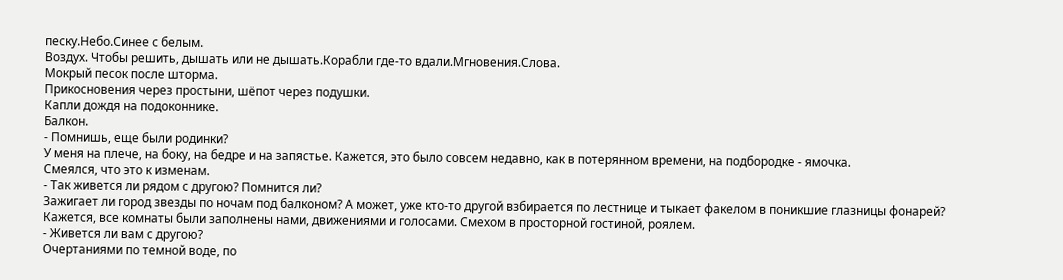песку.Небо.Синее с белым.
Воздух. Чтобы решить, дышать или не дышать.Корабли где-то вдали.Мгновения.Слова.
Мокрый песок после шторма.
Прикосновения через простыни, шёпот через подушки.
Капли дождя на подоконнике.
Балкон.
- Помнишь, еще были родинки?
У меня на плече, на боку, на бедре и на запястье. Кажется, это было совсем недавно, как в потерянном времени, на подбородке - ямочка.
Смеялся, что это к изменам.
- Так живется ли рядом с другою? Помнится ли?
Зажигает ли город звезды по ночам под балконом? А может, уже кто-то другой взбирается по лестнице и тыкает факелом в поникшие глазницы фонарей?
Кажется, все комнаты были заполнены нами, движениями и голосами. Смехом в просторной гостиной, роялем.
- Живется ли вам с другою?
Очертаниями по темной воде, по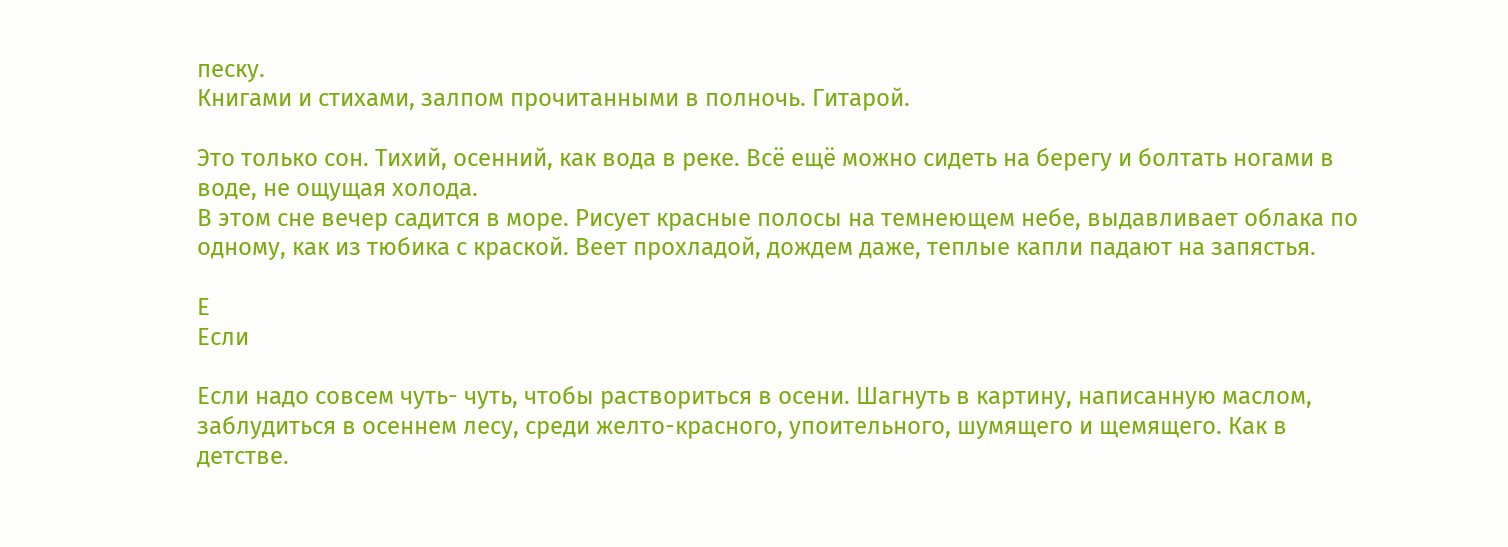песку.
Книгами и стихами, залпом прочитанными в полночь. Гитарой.

Это только сон. Тихий, осенний, как вода в реке. Всё ещё можно сидеть на берегу и болтать ногами в воде, не ощущая холода.
В этом сне вечер садится в море. Рисует красные полосы на темнеющем небе, выдавливает облака по одному, как из тюбика с краской. Веет прохладой, дождем даже, теплые капли падают на запястья.

Е
Если

Если надо совсем чуть- чуть, чтобы раствориться в осени. Шагнуть в картину, написанную маслом, заблудиться в осеннем лесу, среди желто-красного, упоительного, шумящего и щемящего. Как в детстве.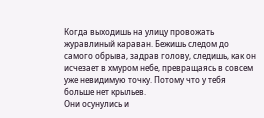Когда выходишь на улицу провожать журавлиный караван. Бежишь следом до самого обрыва, задрав голову, следишь, как он исчезает в хмуром небе, превращаясь в совсем уже невидимую точку. Потому что у тебя больше нет крыльев.
Они осунулись и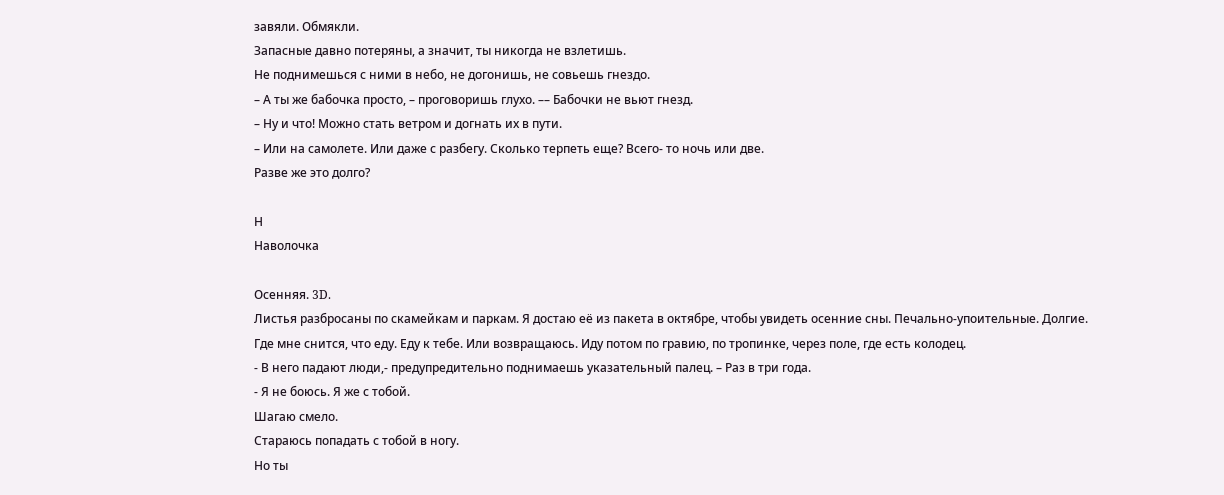завяли. Обмякли.
Запасные давно потеряны, а значит, ты никогда не взлетишь.
Не поднимешься с ними в небо, не догонишь, не совьешь гнездо.
– А ты же бабочка просто, – проговоришь глухо. –– Бабочки не вьют гнезд.
– Ну и что! Можно стать ветром и догнать их в пути.
– Или на самолете. Или даже с разбегу. Сколько терпеть еще? Всего- то ночь или две.
Разве же это долго?

Н
Наволочка

Осенняя. 3D.
Листья разбросаны по скамейкам и паркам. Я достаю её из пакета в октябре, чтобы увидеть осенние сны. Печально-упоительные. Долгие.
Где мне снится, что еду. Еду к тебе. Или возвращаюсь. Иду потом по гравию, по тропинке, через поле, где есть колодец.
- В него падают люди,- предупредительно поднимаешь указательный палец. – Раз в три года.
- Я не боюсь. Я же с тобой.
Шагаю смело.
Стараюсь попадать с тобой в ногу.
Но ты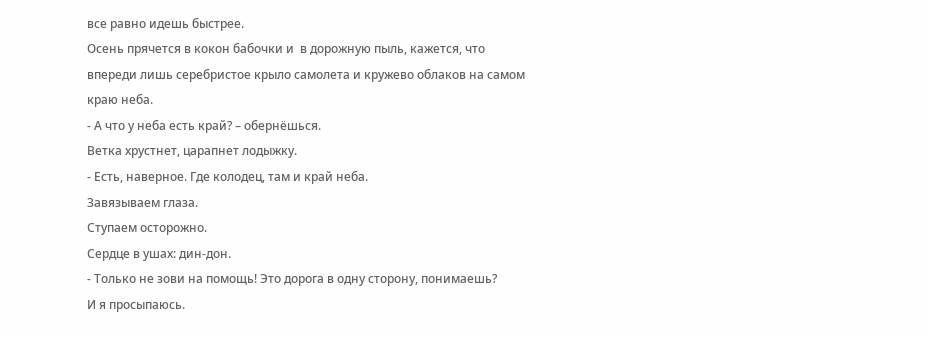все равно идешь быстрее.
Осень прячется в кокон бабочки и  в дорожную пыль, кажется, что впереди лишь серебристое крыло самолета и кружево облаков на самом краю неба.
- А что у неба есть край? – обернёшься.
Ветка хрустнет, царапнет лодыжку.
- Есть, наверное. Где колодец, там и край неба.
Завязываем глаза.
Ступаем осторожно.
Сердце в ушах: дин-дон.
- Только не зови на помощь! Это дорога в одну сторону, понимаешь?
И я просыпаюсь.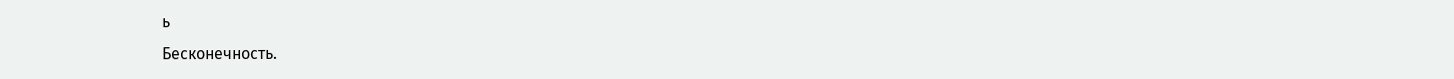ь
Бесконечность.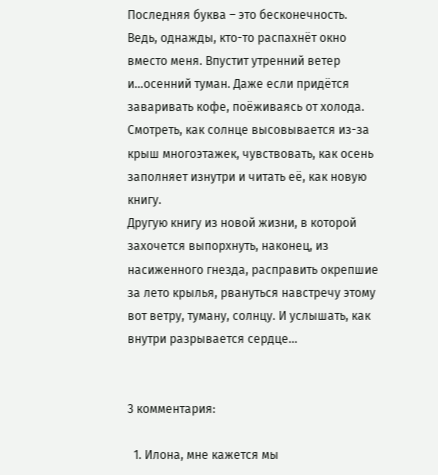Последняя буква – это бесконечность.
Ведь, однажды, кто-то распахнёт окно вместо меня. Впустит утренний ветер и…осенний туман. Даже если придётся заваривать кофе, поёживаясь от холода. Смотреть, как солнце высовывается из-за крыш многоэтажек, чувствовать, как осень заполняет изнутри и читать её, как новую книгу.
Другую книгу из новой жизни, в которой захочется выпорхнуть, наконец, из насиженного гнезда, расправить окрепшие за лето крылья, рвануться навстречу этому вот ветру, туману, солнцу. И услышать, как внутри разрывается сердце…


3 комментария:

  1. Илона, мне кажется мы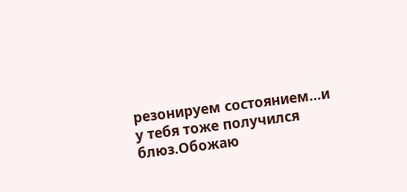резонируем состоянием...и у тебя тоже получился блюз.Обожаю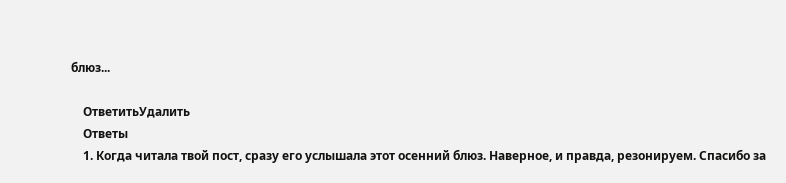блюз...

    ОтветитьУдалить
    Ответы
    1. Когда читала твой пост, сразу его услышала этот осенний блюз. Наверное, и правда, резонируем. Спасибо за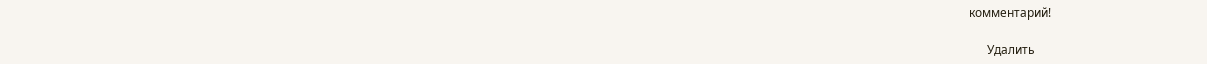комментарий!

      Удалить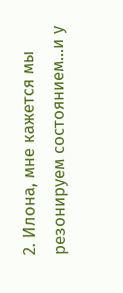2. Илона, мне кажется мы резонируем состоянием...и у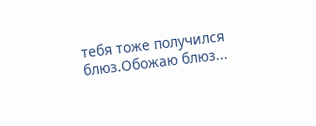тебя тоже получился блюз.Обожаю блюз...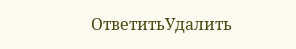ОтветитьУдалить